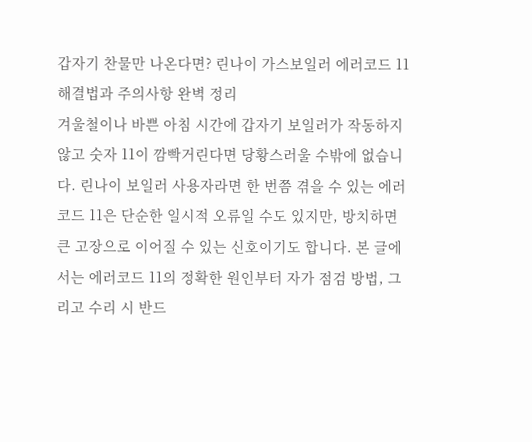갑자기 찬물만 나온다면? 린나이 가스보일러 에러코드 11 해결법과 주의사항 완벽 정리
겨울철이나 바쁜 아침 시간에 갑자기 보일러가 작동하지 않고 숫자 11이 깜빡거린다면 당황스러울 수밖에 없습니다. 린나이 보일러 사용자라면 한 번쯤 겪을 수 있는 에러코드 11은 단순한 일시적 오류일 수도 있지만, 방치하면 큰 고장으로 이어질 수 있는 신호이기도 합니다. 본 글에서는 에러코드 11의 정확한 원인부터 자가 점검 방법, 그리고 수리 시 반드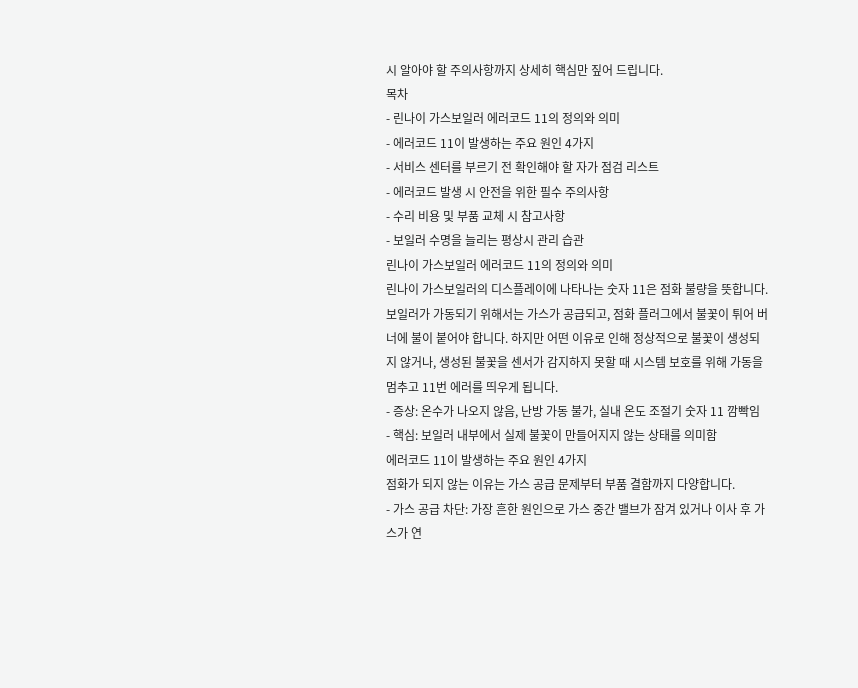시 알아야 할 주의사항까지 상세히 핵심만 짚어 드립니다.
목차
- 린나이 가스보일러 에러코드 11의 정의와 의미
- 에러코드 11이 발생하는 주요 원인 4가지
- 서비스 센터를 부르기 전 확인해야 할 자가 점검 리스트
- 에러코드 발생 시 안전을 위한 필수 주의사항
- 수리 비용 및 부품 교체 시 참고사항
- 보일러 수명을 늘리는 평상시 관리 습관
린나이 가스보일러 에러코드 11의 정의와 의미
린나이 가스보일러의 디스플레이에 나타나는 숫자 11은 점화 불량을 뜻합니다. 보일러가 가동되기 위해서는 가스가 공급되고, 점화 플러그에서 불꽃이 튀어 버너에 불이 붙어야 합니다. 하지만 어떤 이유로 인해 정상적으로 불꽃이 생성되지 않거나, 생성된 불꽃을 센서가 감지하지 못할 때 시스템 보호를 위해 가동을 멈추고 11번 에러를 띄우게 됩니다.
- 증상: 온수가 나오지 않음, 난방 가동 불가, 실내 온도 조절기 숫자 11 깜빡임
- 핵심: 보일러 내부에서 실제 불꽃이 만들어지지 않는 상태를 의미함
에러코드 11이 발생하는 주요 원인 4가지
점화가 되지 않는 이유는 가스 공급 문제부터 부품 결함까지 다양합니다.
- 가스 공급 차단: 가장 흔한 원인으로 가스 중간 밸브가 잠겨 있거나 이사 후 가스가 연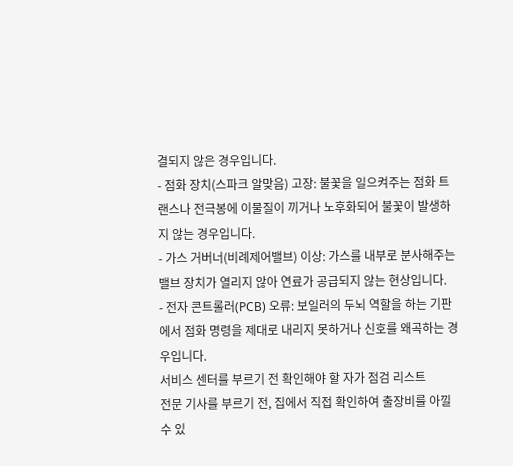결되지 않은 경우입니다.
- 점화 장치(스파크 알맞음) 고장: 불꽃을 일으켜주는 점화 트랜스나 전극봉에 이물질이 끼거나 노후화되어 불꽃이 발생하지 않는 경우입니다.
- 가스 거버너(비례제어밸브) 이상: 가스를 내부로 분사해주는 밸브 장치가 열리지 않아 연료가 공급되지 않는 현상입니다.
- 전자 콘트롤러(PCB) 오류: 보일러의 두뇌 역할을 하는 기판에서 점화 명령을 제대로 내리지 못하거나 신호를 왜곡하는 경우입니다.
서비스 센터를 부르기 전 확인해야 할 자가 점검 리스트
전문 기사를 부르기 전, 집에서 직접 확인하여 출장비를 아낄 수 있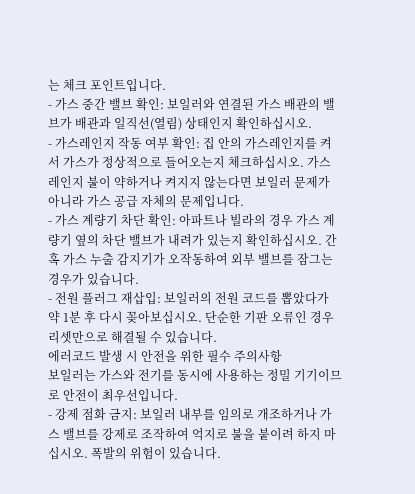는 체크 포인트입니다.
- 가스 중간 밸브 확인: 보일러와 연결된 가스 배관의 밸브가 배관과 일직선(열림) 상태인지 확인하십시오.
- 가스레인지 작동 여부 확인: 집 안의 가스레인지를 켜서 가스가 정상적으로 들어오는지 체크하십시오. 가스레인지 불이 약하거나 켜지지 않는다면 보일러 문제가 아니라 가스 공급 자체의 문제입니다.
- 가스 계량기 차단 확인: 아파트나 빌라의 경우 가스 계량기 옆의 차단 밸브가 내려가 있는지 확인하십시오. 간혹 가스 누출 감지기가 오작동하여 외부 밸브를 잠그는 경우가 있습니다.
- 전원 플러그 재삽입: 보일러의 전원 코드를 뽑았다가 약 1분 후 다시 꽂아보십시오. 단순한 기판 오류인 경우 리셋만으로 해결될 수 있습니다.
에러코드 발생 시 안전을 위한 필수 주의사항
보일러는 가스와 전기를 동시에 사용하는 정밀 기기이므로 안전이 최우선입니다.
- 강제 점화 금지: 보일러 내부를 임의로 개조하거나 가스 밸브를 강제로 조작하여 억지로 불을 붙이려 하지 마십시오. 폭발의 위험이 있습니다.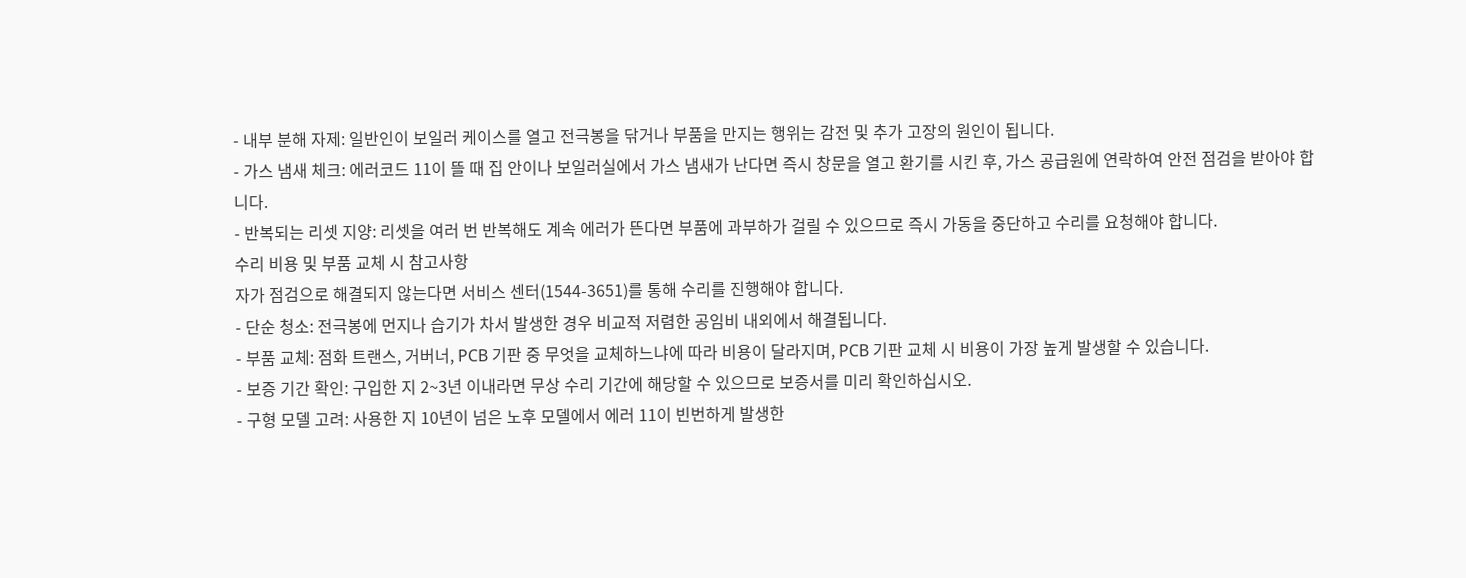- 내부 분해 자제: 일반인이 보일러 케이스를 열고 전극봉을 닦거나 부품을 만지는 행위는 감전 및 추가 고장의 원인이 됩니다.
- 가스 냄새 체크: 에러코드 11이 뜰 때 집 안이나 보일러실에서 가스 냄새가 난다면 즉시 창문을 열고 환기를 시킨 후, 가스 공급원에 연락하여 안전 점검을 받아야 합니다.
- 반복되는 리셋 지양: 리셋을 여러 번 반복해도 계속 에러가 뜬다면 부품에 과부하가 걸릴 수 있으므로 즉시 가동을 중단하고 수리를 요청해야 합니다.
수리 비용 및 부품 교체 시 참고사항
자가 점검으로 해결되지 않는다면 서비스 센터(1544-3651)를 통해 수리를 진행해야 합니다.
- 단순 청소: 전극봉에 먼지나 습기가 차서 발생한 경우 비교적 저렴한 공임비 내외에서 해결됩니다.
- 부품 교체: 점화 트랜스, 거버너, PCB 기판 중 무엇을 교체하느냐에 따라 비용이 달라지며, PCB 기판 교체 시 비용이 가장 높게 발생할 수 있습니다.
- 보증 기간 확인: 구입한 지 2~3년 이내라면 무상 수리 기간에 해당할 수 있으므로 보증서를 미리 확인하십시오.
- 구형 모델 고려: 사용한 지 10년이 넘은 노후 모델에서 에러 11이 빈번하게 발생한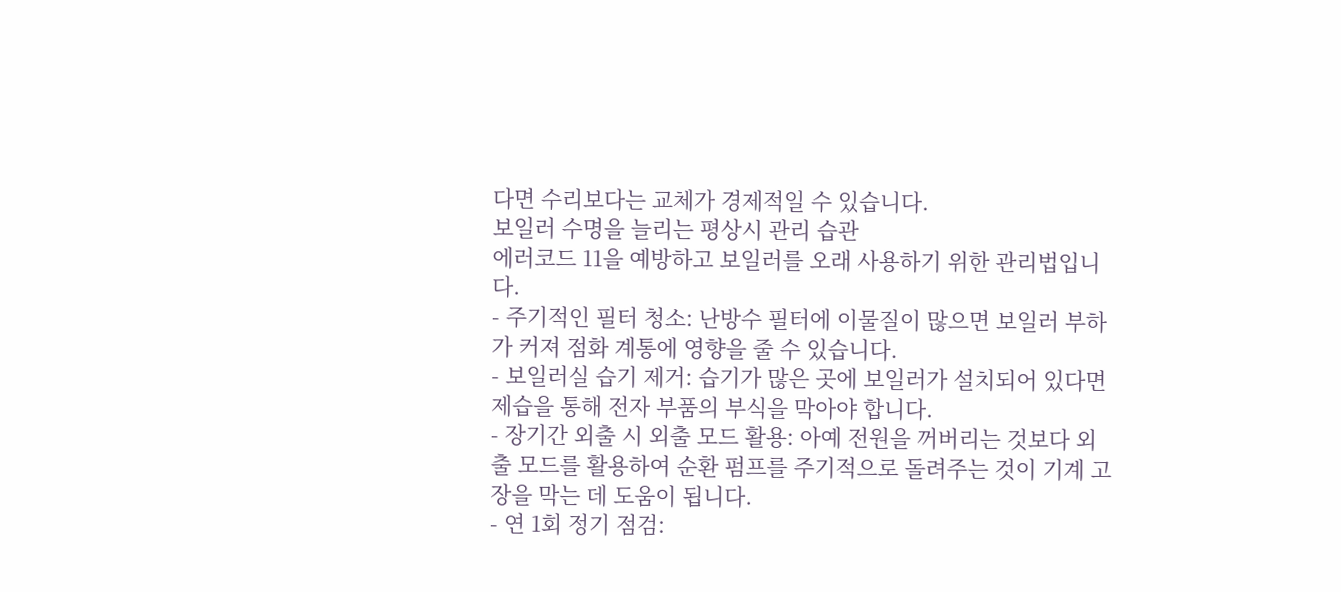다면 수리보다는 교체가 경제적일 수 있습니다.
보일러 수명을 늘리는 평상시 관리 습관
에러코드 11을 예방하고 보일러를 오래 사용하기 위한 관리법입니다.
- 주기적인 필터 청소: 난방수 필터에 이물질이 많으면 보일러 부하가 커져 점화 계통에 영향을 줄 수 있습니다.
- 보일러실 습기 제거: 습기가 많은 곳에 보일러가 설치되어 있다면 제습을 통해 전자 부품의 부식을 막아야 합니다.
- 장기간 외출 시 외출 모드 활용: 아예 전원을 꺼버리는 것보다 외출 모드를 활용하여 순환 펌프를 주기적으로 돌려주는 것이 기계 고장을 막는 데 도움이 됩니다.
- 연 1회 정기 점검: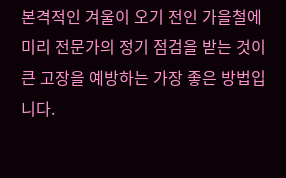본격적인 겨울이 오기 전인 가을철에 미리 전문가의 정기 점검을 받는 것이 큰 고장을 예방하는 가장 좋은 방법입니다.